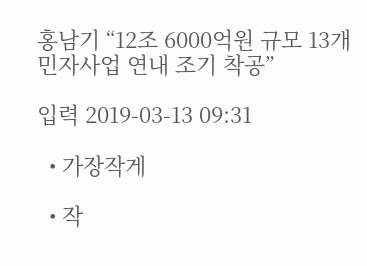홍남기 “12조 6000억원 규모 13개 민자사업 연내 조기 착공”

입력 2019-03-13 09:31

  • 가장작게

  • 작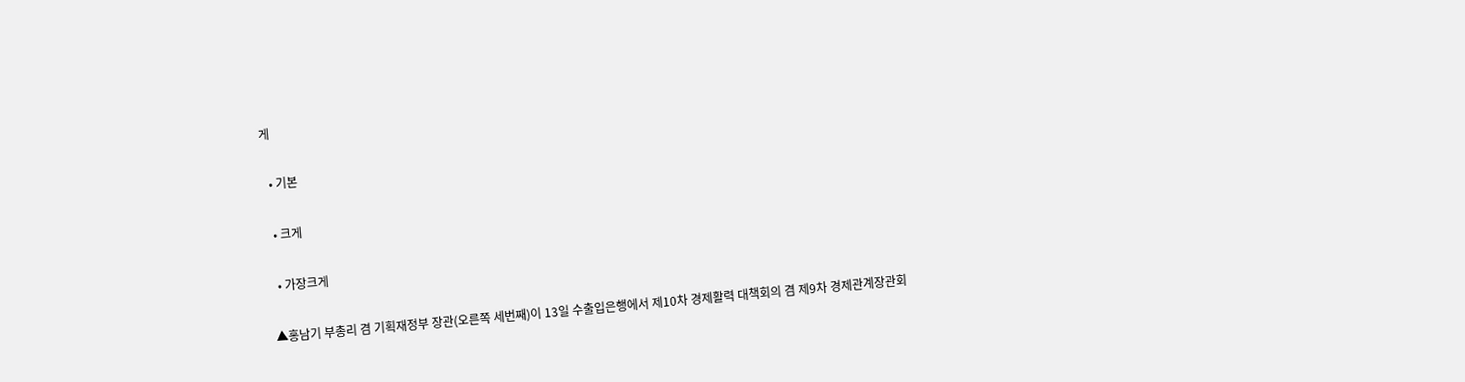게

  • 기본

  • 크게

  • 가장크게

▲홍남기 부총리 겸 기획재정부 장관(오른쪽 세번째)이 13일 수출입은행에서 제10차 경제활력 대책회의 겸 제9차 경제관계장관회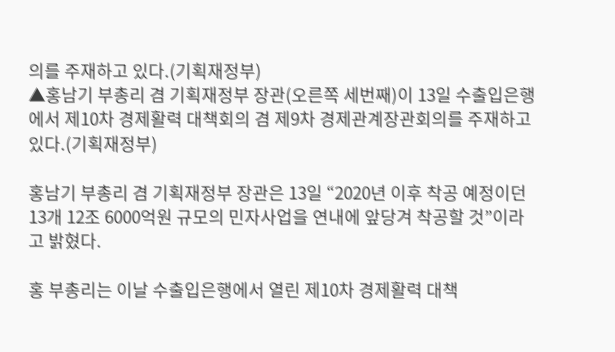의를 주재하고 있다.(기획재정부)
▲홍남기 부총리 겸 기획재정부 장관(오른쪽 세번째)이 13일 수출입은행에서 제10차 경제활력 대책회의 겸 제9차 경제관계장관회의를 주재하고 있다.(기획재정부)

홍남기 부총리 겸 기획재정부 장관은 13일 “2020년 이후 착공 예정이던 13개 12조 6000억원 규모의 민자사업을 연내에 앞당겨 착공할 것”이라고 밝혔다.

홍 부총리는 이날 수출입은행에서 열린 제10차 경제활력 대책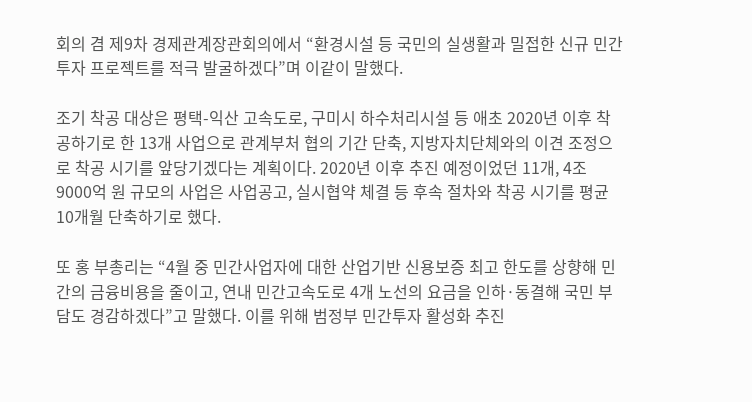회의 겸 제9차 경제관계장관회의에서 “환경시설 등 국민의 실생활과 밀접한 신규 민간투자 프로젝트를 적극 발굴하겠다”며 이같이 말했다.

조기 착공 대상은 평택-익산 고속도로, 구미시 하수처리시설 등 애초 2020년 이후 착공하기로 한 13개 사업으로 관계부처 협의 기간 단축, 지방자치단체와의 이견 조정으로 착공 시기를 앞당기겠다는 계획이다. 2020년 이후 추진 예정이었던 11개, 4조 9000억 원 규모의 사업은 사업공고, 실시협약 체결 등 후속 절차와 착공 시기를 평균 10개월 단축하기로 했다.

또 홍 부총리는 “4월 중 민간사업자에 대한 산업기반 신용보증 최고 한도를 상향해 민간의 금융비용을 줄이고, 연내 민간고속도로 4개 노선의 요금을 인하·동결해 국민 부담도 경감하겠다”고 말했다. 이를 위해 범정부 민간투자 활성화 추진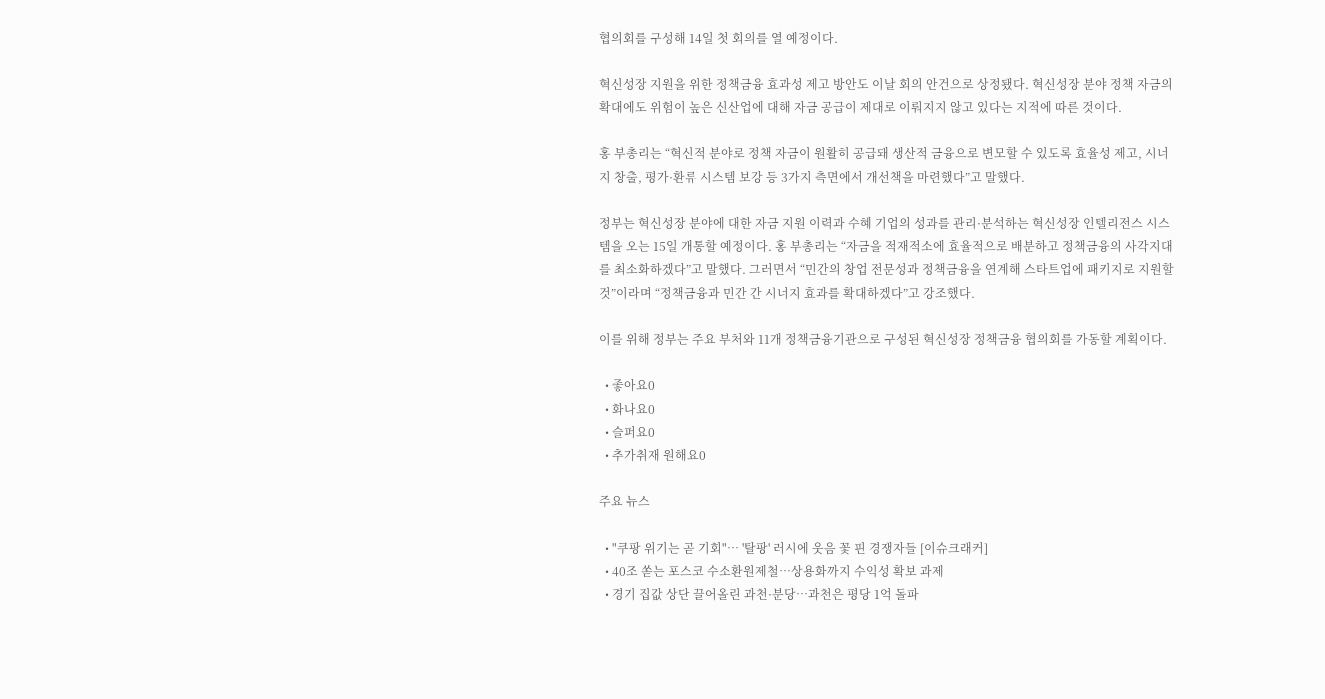협의회를 구성해 14일 첫 회의를 열 예정이다.

혁신성장 지원을 위한 정책금융 효과성 제고 방안도 이날 회의 안건으로 상정됐다. 혁신성장 분야 정책 자금의 확대에도 위험이 높은 신산업에 대해 자금 공급이 제대로 이뤄지지 않고 있다는 지적에 따른 것이다.

홍 부총리는 “혁신적 분야로 정책 자금이 원활히 공급돼 생산적 금융으로 변모할 수 있도록 효율성 제고, 시너지 창출, 평가·환류 시스템 보강 등 3가지 측면에서 개선책을 마련했다”고 말했다.

정부는 혁신성장 분야에 대한 자금 지원 이력과 수혜 기업의 성과를 관리·분석하는 혁신성장 인텔리전스 시스템을 오는 15일 개통할 예정이다. 홍 부총리는 “자금을 적재적소에 효율적으로 배분하고 정책금융의 사각지대를 최소화하겠다”고 말했다. 그러면서 “민간의 창업 전문성과 정책금융을 연계해 스타트업에 패키지로 지원할 것”이라며 “정책금융과 민간 간 시너지 효과를 확대하겠다”고 강조했다.

이를 위해 정부는 주요 부처와 11개 정책금융기관으로 구성된 혁신성장 정책금융 협의회를 가동할 계획이다.

  • 좋아요0
  • 화나요0
  • 슬퍼요0
  • 추가취재 원해요0

주요 뉴스

  • "쿠팡 위기는 곧 기회"… '탈팡' 러시에 웃음 꽃 핀 경쟁자들 [이슈크래커]
  • 40조 쏟는 포스코 수소환원제철⋯상용화까지 수익성 확보 과제
  • 경기 집값 상단 끌어올린 과천·분당…과천은 평당 1억 돌파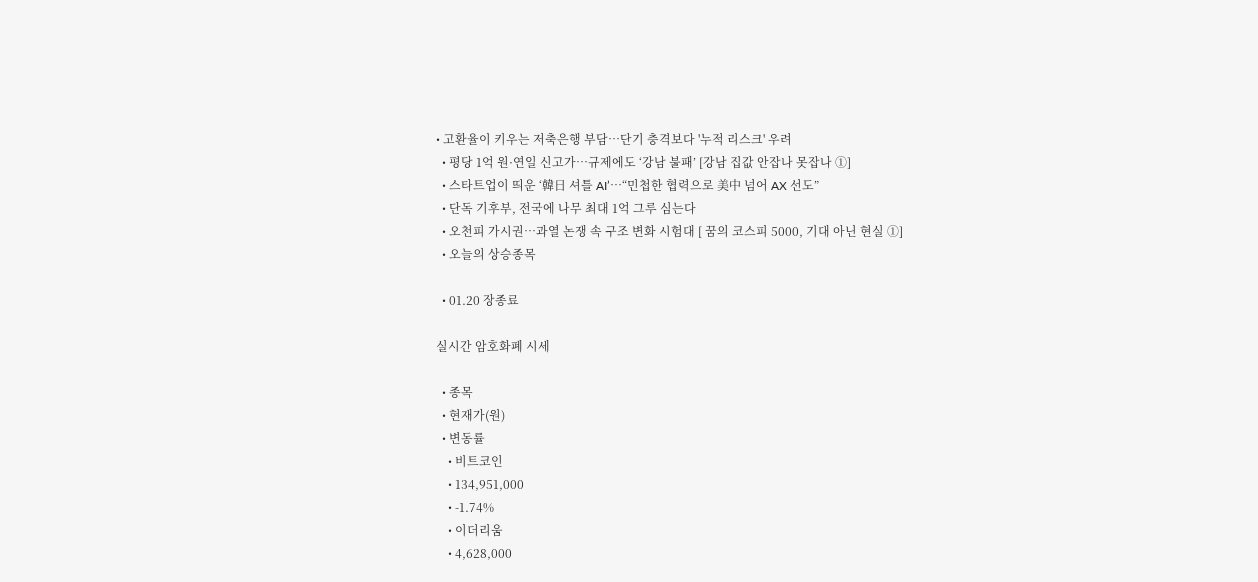• 고환율이 키우는 저축은행 부담⋯단기 충격보다 '누적 리스크' 우려
  • 평당 1억 원·연일 신고가…규제에도 ‘강남 불패’ [강남 집값 안잡나 못잡나 ①]
  • 스타트업이 띄운 ‘韓日 셔틀 AI’⋯“민첩한 협력으로 美中 넘어 AX 선도”
  • 단독 기후부, 전국에 나무 최대 1억 그루 심는다
  • 오천피 가시권…과열 논쟁 속 구조 변화 시험대 [ 꿈의 코스피 5000, 기대 아닌 현실 ①]
  • 오늘의 상승종목

  • 01.20 장종료

실시간 암호화폐 시세

  • 종목
  • 현재가(원)
  • 변동률
    • 비트코인
    • 134,951,000
    • -1.74%
    • 이더리움
    • 4,628,000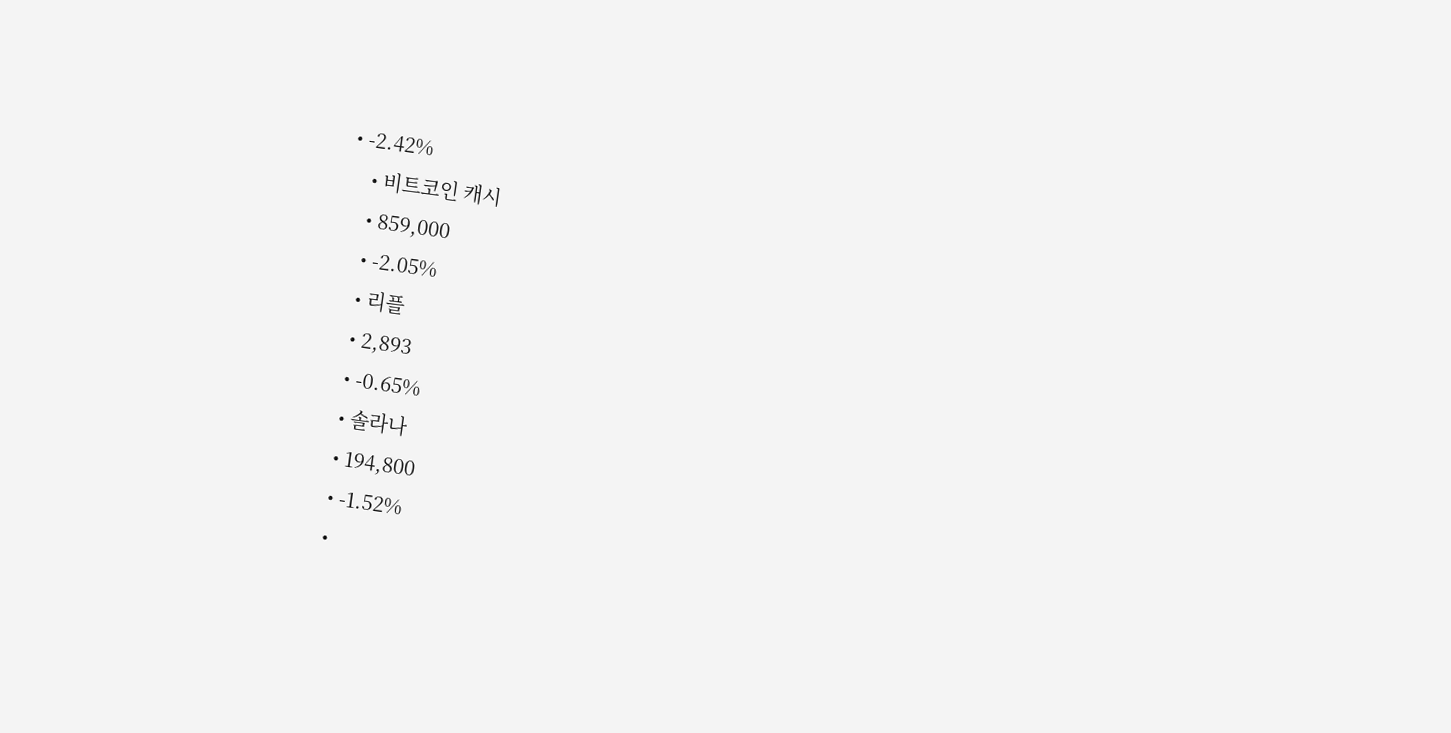• -2.42%
    • 비트코인 캐시
    • 859,000
    • -2.05%
    • 리플
    • 2,893
    • -0.65%
    • 솔라나
    • 194,800
    • -1.52%
    •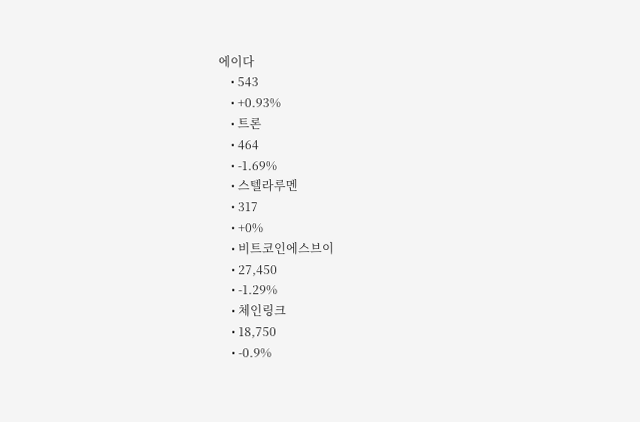에이다
    • 543
    • +0.93%
    • 트론
    • 464
    • -1.69%
    • 스텔라루멘
    • 317
    • +0%
    • 비트코인에스브이
    • 27,450
    • -1.29%
    • 체인링크
    • 18,750
    • -0.9%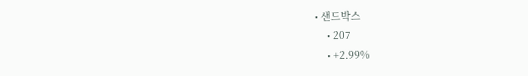• 샌드박스
    • 207
    • +2.99%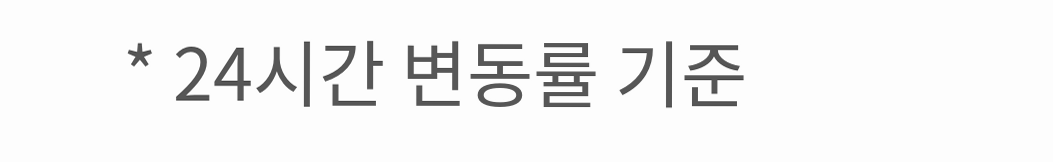* 24시간 변동률 기준